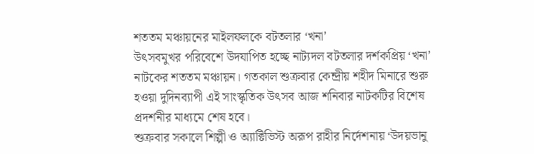শততম মঞ্চায়নের মাইলফলকে বটতলার ‘খনা’
উৎসবমুখর পরিবেশে উদযাপিত হচ্ছে নাট্যদল বটতলার দর্শকপ্রিয় ‘খনা’ নাটকের শততম মঞ্চায়ন। গতকাল শুক্রবার কেন্দ্রীয় শহীদ মিনারে শুরু হওয়া দুদিনব্যাপী এই সাংস্কৃতিক উৎসব আজ শনিবার নাটকটির বিশেষ প্রদর্শনীর মাধ্যমে শেষ হবে।
শুক্রবার সকালে শিল্পী ও অ্যাক্টিভিস্ট অরূপ রাহীর নির্দেশনায় ‘উদয়ভানু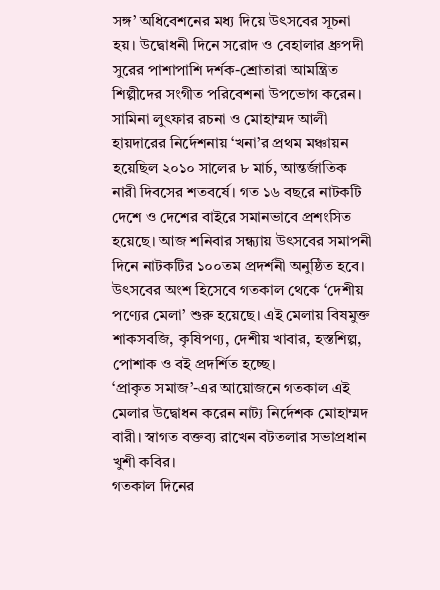সঙ্গ’ অধিবেশনের মধ্য দিয়ে উৎসবের সূচনা হয়। উদ্বোধনী দিনে সরোদ ও বেহালার ধ্রুপদী সুরের পাশাপাশি দর্শক-শ্রোতারা আমন্ত্রিত শিল্পীদের সংগীত পরিবেশনা উপভোগ করেন।
সামিনা লুৎফার রচনা ও মোহাম্মদ আলী হায়দারের নির্দেশনায় ‘খনা’র প্রথম মঞ্চায়ন হয়েছিল ২০১০ সালের ৮ মার্চ, আন্তর্জাতিক নারী দিবসের শতবর্ষে। গত ১৬ বছরে নাটকটি দেশে ও দেশের বাইরে সমানভাবে প্রশংসিত হয়েছে। আজ শনিবার সন্ধ্যায় উৎসবের সমাপনী দিনে নাটকটির ১০০তম প্রদর্শনী অনুষ্ঠিত হবে।
উৎসবের অংশ হিসেবে গতকাল থেকে ‘দেশীয় পণ্যের মেলা’ শুরু হয়েছে। এই মেলায় বিষমুক্ত শাকসবজি, কৃষিপণ্য, দেশীয় খাবার, হস্তশিল্প, পোশাক ও বই প্রদর্শিত হচ্ছে।
‘প্রাকৃত সমাজ’-এর আয়োজনে গতকাল এই মেলার উদ্বোধন করেন নাট্য নির্দেশক মোহাম্মদ বারী। স্বাগত বক্তব্য রাখেন বটতলার সভাপ্রধান খুশী কবির।
গতকাল দিনের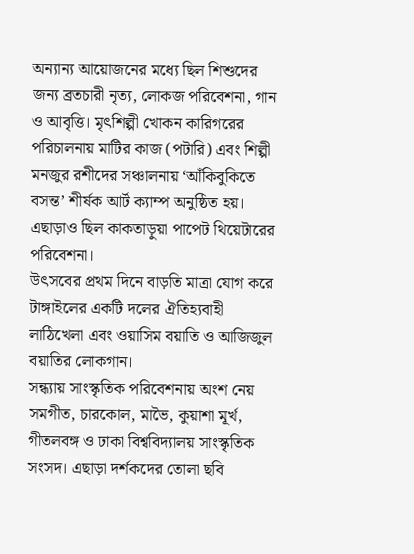অন্যান্য আয়োজনের মধ্যে ছিল শিশুদের জন্য ব্রতচারী নৃত্য, লোকজ পরিবেশনা, গান ও আবৃত্তি। মৃৎশিল্পী খোকন কারিগরের পরিচালনায় মাটির কাজ (পটারি) এবং শিল্পী মনজুর রশীদের সঞ্চালনায় ‘আঁকিবুকিতে বসন্ত’ শীর্ষক আর্ট ক্যাম্প অনুষ্ঠিত হয়। এছাড়াও ছিল কাকতাড়ুয়া পাপেট থিয়েটারের পরিবেশনা।
উৎসবের প্রথম দিনে বাড়তি মাত্রা যোগ করে টাঙ্গাইলের একটি দলের ঐতিহ্যবাহী লাঠিখেলা এবং ওয়াসিম বয়াতি ও আজিজুল বয়াতির লোকগান।
সন্ধ্যায় সাংস্কৃতিক পরিবেশনায় অংশ নেয় সমগীত, চারকোল, মাভৈ, কুয়াশা মূর্খ, গীতলবঙ্গ ও ঢাকা বিশ্ববিদ্যালয় সাংস্কৃতিক সংসদ। এছাড়া দর্শকদের তোলা ছবি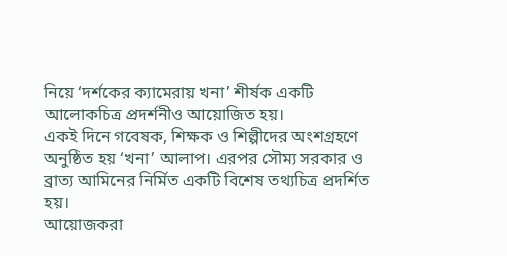নিয়ে ‘দর্শকের ক্যামেরায় খনা’ শীর্ষক একটি আলোকচিত্র প্রদর্শনীও আয়োজিত হয়।
একই দিনে গবেষক, শিক্ষক ও শিল্পীদের অংশগ্রহণে অনুষ্ঠিত হয় ‘খনা’ আলাপ। এরপর সৌম্য সরকার ও ব্রাত্য আমিনের নির্মিত একটি বিশেষ তথ্যচিত্র প্রদর্শিত হয়।
আয়োজকরা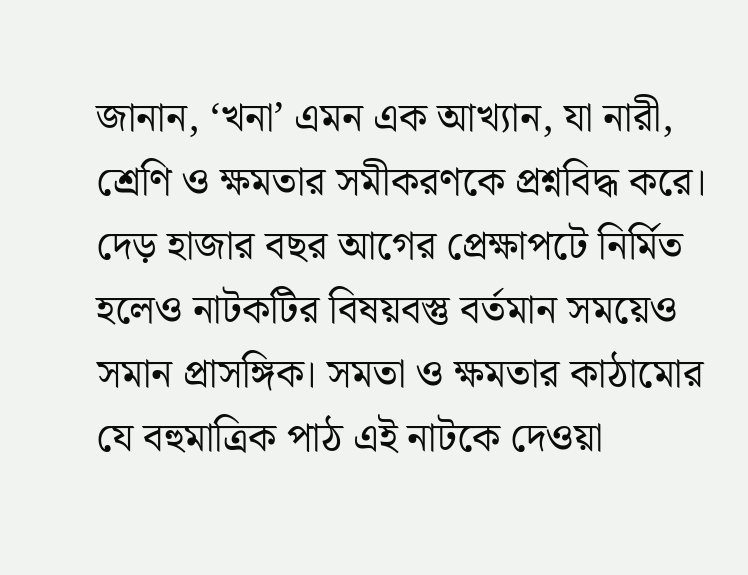জানান, ‘খনা’ এমন এক আখ্যান, যা নারী, শ্রেণি ও ক্ষমতার সমীকরণকে প্রশ্নবিদ্ধ করে। দেড় হাজার বছর আগের প্রেক্ষাপটে নির্মিত হলেও নাটকটির বিষয়বস্তু বর্তমান সময়েও সমান প্রাসঙ্গিক। সমতা ও ক্ষমতার কাঠামোর যে বহুমাত্রিক পাঠ এই নাটকে দেওয়া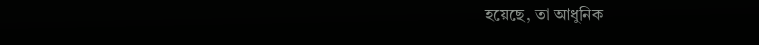হয়েছে, তা আধুনিক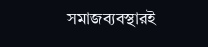সমাজব্যবস্থারই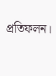প্রতিফলন।